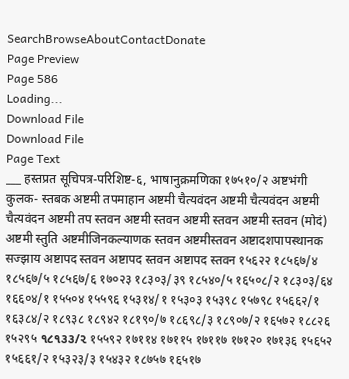SearchBrowseAboutContactDonate
Page Preview
Page 586
Loading...
Download File
Download File
Page Text
___ हस्तप्रत सूचिपत्र-परिशिष्ट-६, भाषानुक्रमणिका १७५१०/२ अष्टभंगी कुलक- स्तबक अष्टमी तपमाहान अष्टमी चैत्यवंदन अष्टमी चैत्यवंदन अष्टमी चैत्यवंदन अष्टमी तप स्तवन अष्टमी स्तवन अष्टमी स्तवन अष्टमी स्तवन (मोदं) अष्टमी स्तुति अष्टमीजिनकल्याणक स्तवन अष्टमीस्तवन अष्टादशपापस्थानक सज्झाय अष्टापद स्तवन अष्टापद स्तवन अष्टापद स्तवन १५६२२ १८५६७/४ १८५६७/५ १८५६७/६ १७०२३ १८३०३/३९ १८५४०/५ १६५०८/२ १८३०३/६४ १६६०४/१ १५५०४ १५५९६ १५३१४/१ १५३०३ १५३९८ १५७९८ १५६६२/१ १६३८४/२ १८९३८ १८९४२ १८१९०/७ १८६९८/३ १८९०७/२ १६५७२ १८८२६ १५२९५ ૧૮૧૩૩/૨ १५५९२ १७११४ १७११५ १७११७ १७१२० १७१३६ १५६५२ १५६६१/२ १५३२३/३ १५४३२ १८७५७ १६५१७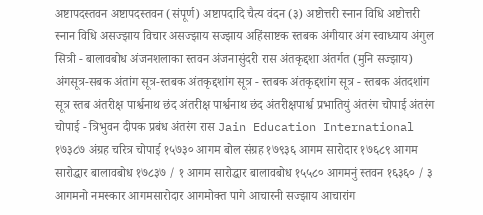अष्टापदस्तवन अष्टापदस्तवन (संपूर्ण) अष्टापदादि चैत्य वंदन (३) अष्टोत्तरी स्नान विधि अष्टोत्तरी स्नान विधि असज्झाय विचार असज्झाय सज्झाय अहिंसाष्टक स्तबक अंगीयार अंग स्वाध्याय अंगुल सित्री - बालावबोध अंजनशलाका स्तवन अंजनासुंदरी रास अंतकृद्दशा अंतर्गत (मुनि सज्झाय) अंगसूत्र-सबक अंतांग सूत्र-स्तबक अंतकृद्दशांग सूत्र - स्तबक अंतकृद्दशांग सूत्र - स्तबक अंतदशांग सूत्र स्तब अंतरीक्ष पार्श्वनाथ छंद अंतरीक्ष पार्श्वनाथ छंद अंतरीक्षपार्श्व प्रभातियुं अंतरंग चोपाई अंतरंग चोपाई - त्रिभुवन दीपक प्रबंध अंतरंग रास Jain Education International १७३८७ अंग्रह चरित्र चोपाई १५७३० आगम बोल संग्रह १७९३६ आगम सारोदार १७६८९ आगम सारोद्धार बालावबोध १७८३७ / १ आगम सारोद्धार बालावबोध १५५८० आगमनुं स्तवन १६३६० / ३ आगमनो नमस्कार आगमसारोदार आगमोक्त पागे आचारनी सज्झाय आचारांग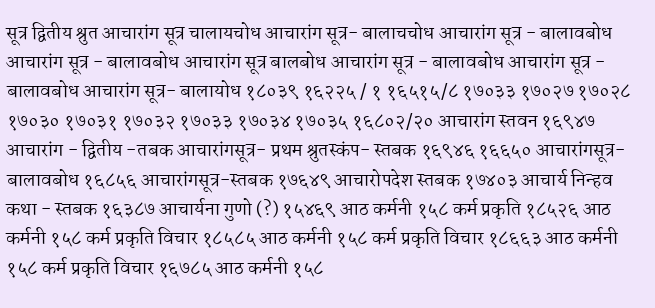सूत्र द्वितीय श्रुत आचारांग सूत्र चालायचोध आचारांग सूत्र- बालाचचोध आचारांग सूत्र - बालावबोध आचारांग सूत्र - बालावबोध आचारांग सूत्र बालबोध आचारांग सूत्र - बालावबोध आचारांग सूत्र - बालावबोध आचारांग सूत्र- बालायोध १८०३९ १६२२५ / १ १६५१५/८ १७०३३ १७०२७ १७०२८ १७०३० १७०३१ १७०३२ १७०३३ १७०३४ १७०३५ १६८०२/२० आचारांग स्तवन १६९४७ आचारांग - द्वितीय -तबक आचारांगसूत्र- प्रथम श्रुतस्कंप- स्तबक १६९४६ १६६५० आचारांगसूत्र- बालावबोध १६८५६ आचारांगसूत्र-स्तबक १७६४९ आचारोपदेश स्तबक १७४०३ आचार्य निन्हव कथा - स्तबक १६३८७ आचार्यना गुणो (?) १५४६९ आठ कर्मनी १५८ कर्म प्रकृति १८५२६ आठ कर्मनी १५८ कर्म प्रकृति विचार १८५८५ आठ कर्मनी १५८ कर्म प्रकृति विचार १८६६३ आठ कर्मनी १५८ कर्म प्रकृति विचार १६७८५ आठ कर्मनी १५८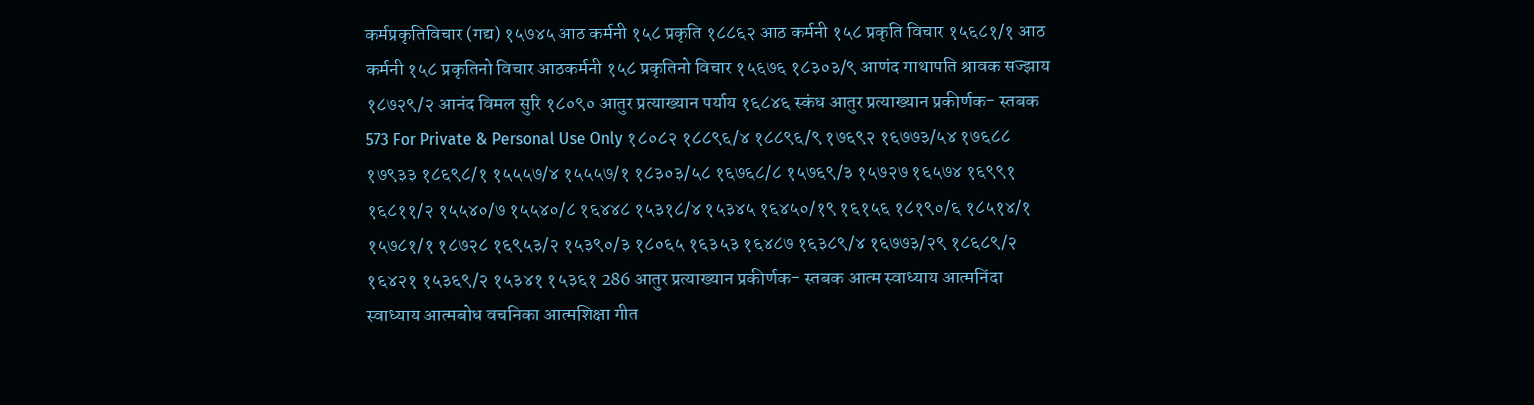कर्मप्रकृतिविचार (गद्य) १५७४५ आठ कर्मनी १५८ प्रकृति १८८६२ आठ कर्मनी १५८ प्रकृति विचार १५६८१/१ आठ कर्मनी १५८ प्रकृतिनो विचार आठकर्मनी १५८ प्रकृतिनो विचार १५६७६ १८३०३/९ आणंद गाथापति श्रावक सज्झाय १८७२९/२ आनंद विमल सुरि १८०९० आतुर प्रत्याख्यान पर्याय १६८४६ स्कंध आतुर प्रत्याख्यान प्रकीर्णक- स्तबक 573 For Private & Personal Use Only १८०८२ १८८९६/४ १८८९६/९ १७६९२ १६७७३/५४ १७६८८ १७९३३ १८६९८/१ १५५५७/४ १५५५७/१ १८३०३/५८ १६७६८/८ १५७६९/३ १५७२७ १६५७४ १६९९१ १६८११/२ १५५४०/७ १५५४०/८ १६४४८ १५३१८/४ १५३४५ १६४५०/१९ १६१५६ १८१९०/६ १८५१४/१ १५७८१/१ १८७२८ १६९५३/२ १५३९०/३ १८०६५ १६३५३ १६४८७ १६३८९/४ १६७७३/२९ १८६८९/२ १६४२१ १५३६९/२ १५३४१ १५३६१ 286 आतुर प्रत्याख्यान प्रकीर्णक- स्तबक आत्म स्वाध्याय आत्मनिंदा स्वाध्याय आत्मबोध वचनिका आत्मशिक्षा गीत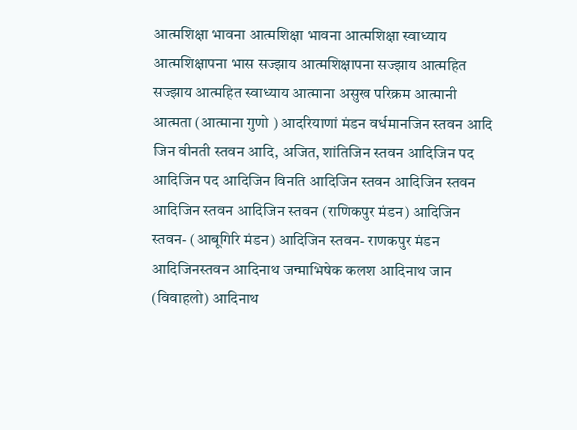आत्मशिक्षा भावना आत्मशिक्षा भावना आत्मशिक्षा स्वाध्याय आत्मशिक्षापना भास सज्झाय आत्मशिक्षापना सज्झाय आत्महित सज्झाय आत्महित स्वाध्याय आत्माना असुख परिक्रम आत्मानी आत्मता (आत्माना गुणो ) आदरियाणां मंडन वर्धमानजिन स्तवन आदि जिन वीनती स्तवन आदि, अजित, शांतिजिन स्तवन आदिजिन पद आदिजिन पद आदिजिन विनति आदिजिन स्तवन आदिजिन स्तवन आदिजिन स्तवन आदिजिन स्तवन (राणिकपुर मंडन) आदिजिन स्तवन- (आबूगिरि मंडन) आदिजिन स्तवन- राणकपुर मंडन आदिजिनस्तवन आदिनाथ जन्माभिषेक कलश आदिनाथ जान (विवाहलो) आदिनाथ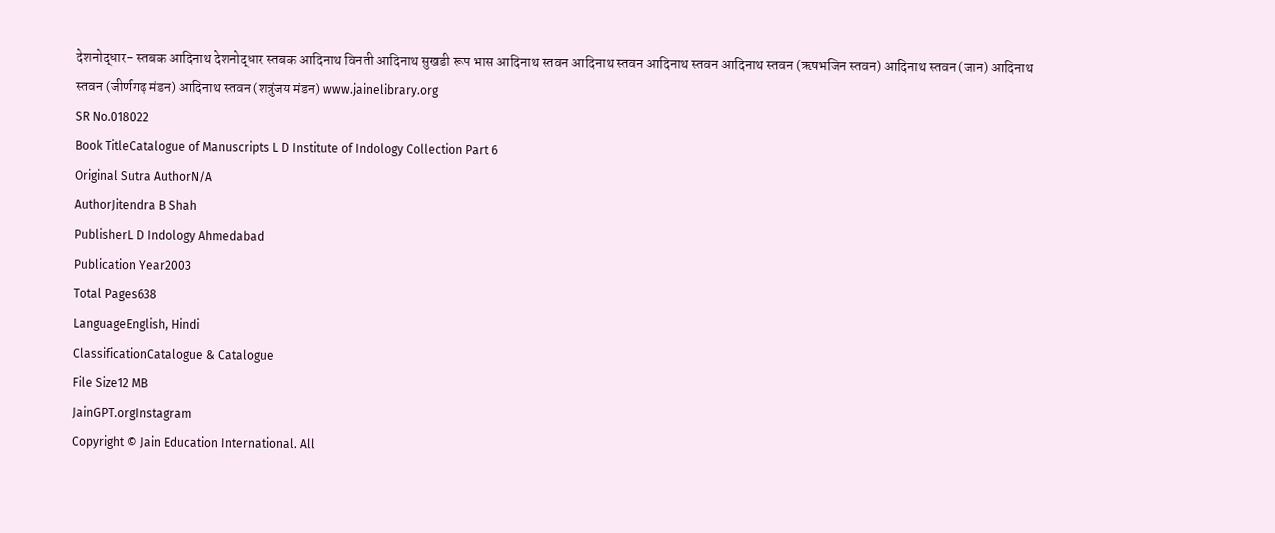देशनोद्धार- स्तबक आदिनाथ देशनोद्धार स्तबक आदिनाथ विनती आदिनाथ सुखडी रूप भास आदिनाथ स्तवन आदिनाथ स्तवन आदिनाथ स्तवन आदिनाथ स्तवन (ऋषभजिन स्तवन) आदिनाथ स्तवन (जान) आदिनाथ स्तवन (जीर्णगढ़ मंडन) आदिनाथ स्तवन (शत्रुंजय मंडन) www.jainelibrary.org
SR No.018022
Book TitleCatalogue of Manuscripts L D Institute of Indology Collection Part 6
Original Sutra AuthorN/A
AuthorJitendra B Shah
PublisherL D Indology Ahmedabad
Publication Year2003
Total Pages638
LanguageEnglish, Hindi
ClassificationCatalogue & Catalogue
File Size12 MB
JainGPT.orgInstagram
Copyright © Jain Education International. All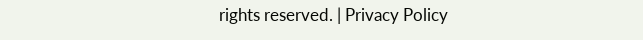rights reserved. | Privacy Policy